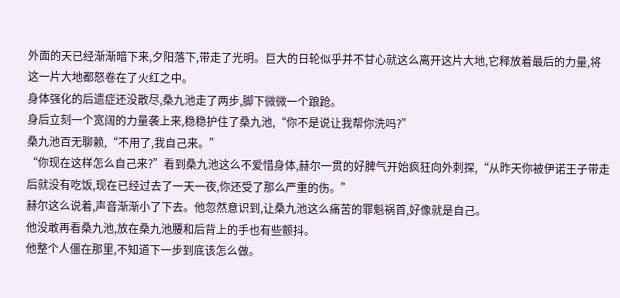外面的天已经渐渐暗下来,夕阳落下,带走了光明。巨大的日轮似乎并不甘心就这么离开这片大地,它释放着最后的力量,将这一片大地都怒卷在了火红之中。
身体强化的后遗症还没散尽,桑九池走了两步,脚下微微一个踉跄。
身后立刻一个宽阔的力量袭上来,稳稳护住了桑九池,“你不是说让我帮你洗吗?”
桑九池百无聊赖,“不用了,我自己来。”
“你现在这样怎么自己来?”看到桑九池这么不爱惜身体,赫尔一贯的好脾气开始疯狂向外刺探,“从昨天你被伊诺王子带走后就没有吃饭,现在已经过去了一天一夜,你还受了那么严重的伤。”
赫尔这么说着,声音渐渐小了下去。他忽然意识到,让桑九池这么痛苦的罪魁祸首,好像就是自己。
他没敢再看桑九池,放在桑九池腰和后背上的手也有些颤抖。
他整个人僵在那里,不知道下一步到底该怎么做。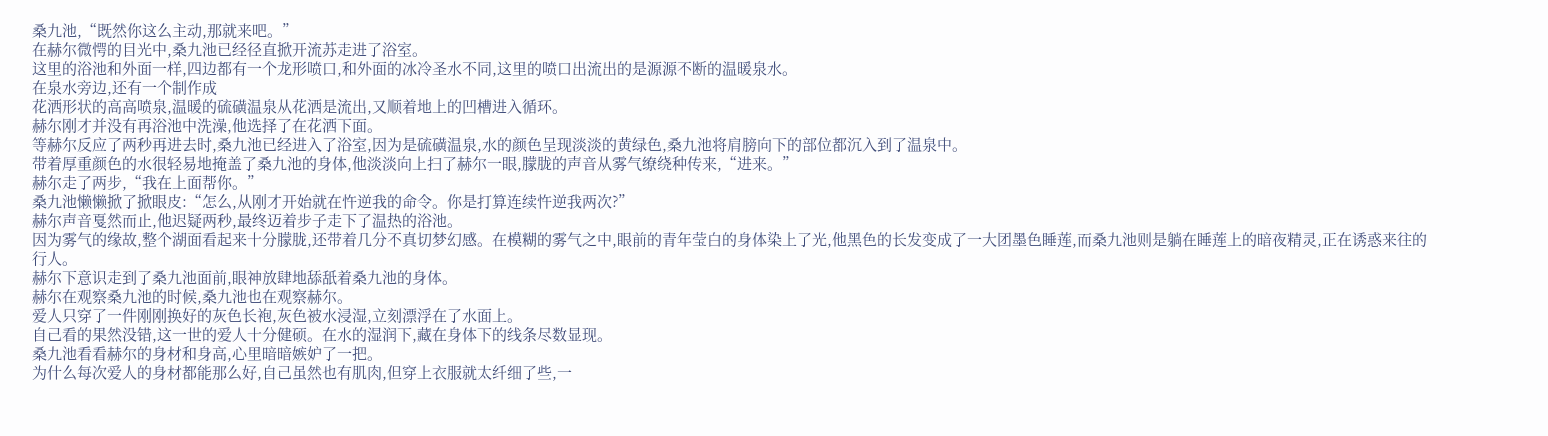桑九池,“既然你这么主动,那就来吧。”
在赫尔微愕的目光中,桑九池已经径直掀开流苏走进了浴室。
这里的浴池和外面一样,四边都有一个龙形喷口,和外面的冰冷圣水不同,这里的喷口出流出的是源源不断的温暖泉水。
在泉水旁边,还有一个制作成
花洒形状的高高喷泉,温暖的硫磺温泉从花洒是流出,又顺着地上的凹槽进入循环。
赫尔刚才并没有再浴池中洗澡,他选择了在花洒下面。
等赫尔反应了两秒再进去时,桑九池已经进入了浴室,因为是硫磺温泉,水的颜色呈现淡淡的黄绿色,桑九池将肩膀向下的部位都沉入到了温泉中。
带着厚重颜色的水很轻易地掩盖了桑九池的身体,他淡淡向上扫了赫尔一眼,朦胧的声音从雾气缭绕种传来,“进来。”
赫尔走了两步,“我在上面帮你。”
桑九池懒懒掀了掀眼皮:“怎么,从刚才开始就在忤逆我的命令。你是打算连续忤逆我两次?”
赫尔声音戛然而止,他迟疑两秒,最终迈着步子走下了温热的浴池。
因为雾气的缘故,整个湖面看起来十分朦胧,还带着几分不真切梦幻感。在模糊的雾气之中,眼前的青年莹白的身体染上了光,他黑色的长发变成了一大团墨色睡莲,而桑九池则是躺在睡莲上的暗夜精灵,正在诱惑来往的行人。
赫尔下意识走到了桑九池面前,眼神放肆地舔舐着桑九池的身体。
赫尔在观察桑九池的时候,桑九池也在观察赫尔。
爱人只穿了一件刚刚换好的灰色长袍,灰色被水浸湿,立刻漂浮在了水面上。
自己看的果然没错,这一世的爱人十分健硕。在水的湿润下,藏在身体下的线条尽数显现。
桑九池看看赫尔的身材和身高,心里暗暗嫉妒了一把。
为什么每次爱人的身材都能那么好,自己虽然也有肌肉,但穿上衣服就太纤细了些,一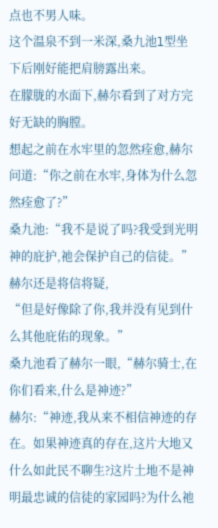点也不男人味。
这个温泉不到一米深,桑九池l型坐下后刚好能把肩膀露出来。
在朦胧的水面下,赫尔看到了对方完好无缺的胸膛。
想起之前在水牢里的忽然痊愈,赫尔问道:“你之前在水牢,身体为什么忽然痊愈了?”
桑九池:“我不是说了吗?我受到光明神的庇护,祂会保护自己的信徒。”
赫尔还是将信将疑,
“但是好像除了你,我并没有见到什么其他庇佑的现象。”
桑九池看了赫尔一眼,“赫尔骑士,在你们看来,什么是神迹?”
赫尔:“神迹,我从来不相信神迹的存在。如果神迹真的存在,这片大地又什么如此民不聊生?这片土地不是神明最忠诚的信徒的家园吗?为什么祂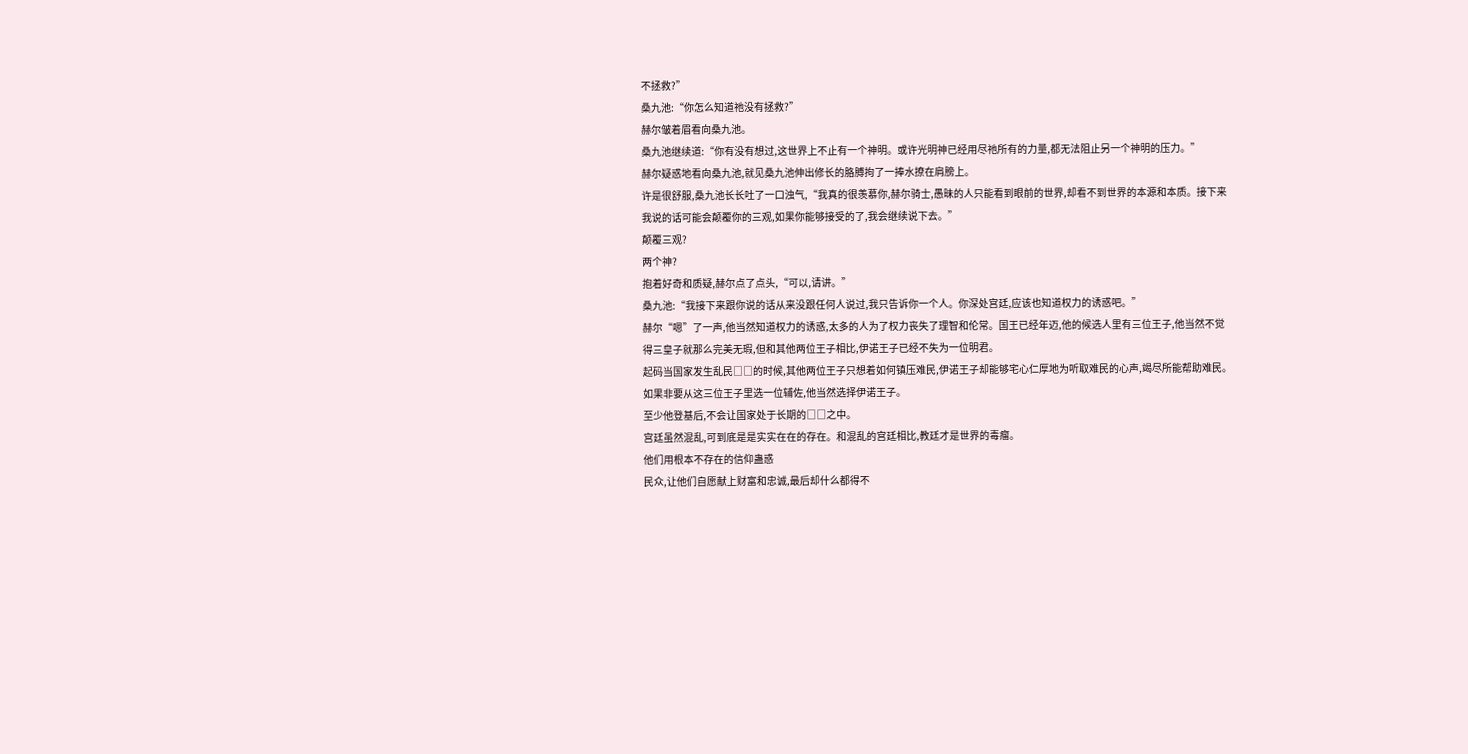不拯救?”
桑九池:“你怎么知道祂没有拯救?”
赫尔皱着眉看向桑九池。
桑九池继续道:“你有没有想过,这世界上不止有一个神明。或许光明神已经用尽祂所有的力量,都无法阻止另一个神明的压力。”
赫尔疑惑地看向桑九池,就见桑九池伸出修长的胳膊拘了一捧水撩在肩膀上。
许是很舒服,桑九池长长吐了一口浊气,“我真的很羡慕你,赫尔骑士,愚昧的人只能看到眼前的世界,却看不到世界的本源和本质。接下来我说的话可能会颠覆你的三观,如果你能够接受的了,我会继续说下去。”
颠覆三观?
两个神?
抱着好奇和质疑,赫尔点了点头,“可以,请讲。”
桑九池:“我接下来跟你说的话从来没跟任何人说过,我只告诉你一个人。你深处宫廷,应该也知道权力的诱惑吧。”
赫尔“嗯”了一声,他当然知道权力的诱惑,太多的人为了权力丧失了理智和伦常。国王已经年迈,他的候选人里有三位王子,他当然不觉得三皇子就那么完美无瑕,但和其他两位王子相比,伊诺王子已经不失为一位明君。
起码当国家发生乱民□□的时候,其他两位王子只想着如何镇压难民,伊诺王子却能够宅心仁厚地为听取难民的心声,竭尽所能帮助难民。
如果非要从这三位王子里选一位辅佐,他当然选择伊诺王子。
至少他登基后,不会让国家处于长期的□□之中。
宫廷虽然混乱,可到底是是实实在在的存在。和混乱的宫廷相比,教廷才是世界的毒瘤。
他们用根本不存在的信仰蛊惑
民众,让他们自愿献上财富和忠诚,最后却什么都得不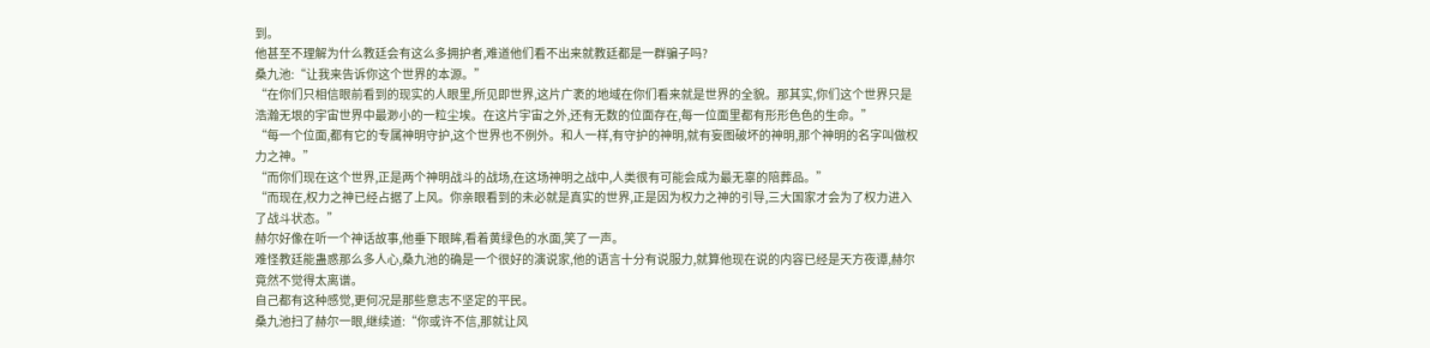到。
他甚至不理解为什么教廷会有这么多拥护者,难道他们看不出来就教廷都是一群骗子吗?
桑九池:“让我来告诉你这个世界的本源。”
“在你们只相信眼前看到的现实的人眼里,所见即世界,这片广袤的地域在你们看来就是世界的全貌。那其实,你们这个世界只是浩瀚无垠的宇宙世界中最渺小的一粒尘埃。在这片宇宙之外,还有无数的位面存在,每一位面里都有形形色色的生命。”
“每一个位面,都有它的专属神明守护,这个世界也不例外。和人一样,有守护的神明,就有妄图破坏的神明,那个神明的名字叫做权力之神。”
“而你们现在这个世界,正是两个神明战斗的战场,在这场神明之战中,人类很有可能会成为最无辜的陪葬品。”
“而现在,权力之神已经占据了上风。你亲眼看到的未必就是真实的世界,正是因为权力之神的引导,三大国家才会为了权力进入了战斗状态。”
赫尔好像在听一个神话故事,他垂下眼眸,看着黄绿色的水面,笑了一声。
难怪教廷能蛊惑那么多人心,桑九池的确是一个很好的演说家,他的语言十分有说服力,就算他现在说的内容已经是天方夜谭,赫尔竟然不觉得太离谱。
自己都有这种感觉,更何况是那些意志不坚定的平民。
桑九池扫了赫尔一眼,继续道:“你或许不信,那就让风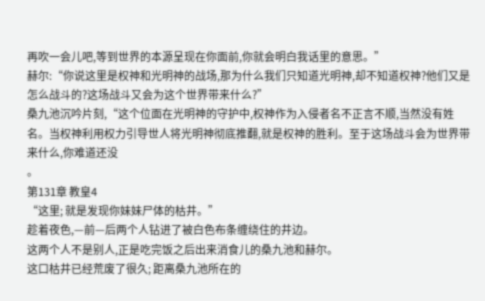再吹一会儿吧,等到世界的本源呈现在你面前,你就会明白我话里的意思。”
赫尔:“你说这里是权神和光明神的战场,那为什么我们只知道光明神,却不知道权神?他们又是怎么战斗的?这场战斗又会为这个世界带来什么?”
桑九池沉吟片刻,“这个位面在光明神的守护中,权神作为入侵者名不正言不顺,当然没有姓名。当权神利用权力引导世人将光明神彻底推翻,就是权神的胜利。至于这场战斗会为世界带来什么,你难道还没
。
第131章 教皇4
“这里; 就是发现你妹妹尸体的枯井。”
趁着夜色,—前—后两个人钻进了被白色布条缠绕住的井边。
这两个人不是别人,正是吃完饭之后出来消食儿的桑九池和赫尔。
这口枯井已经荒废了很久; 距离桑九池所在的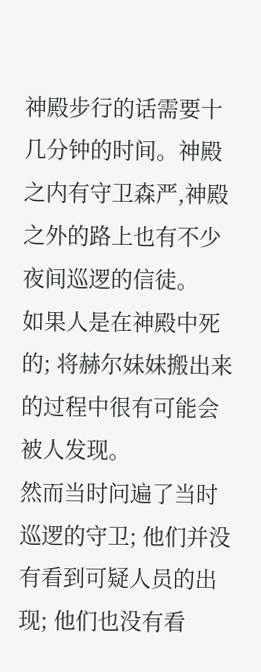神殿步行的话需要十几分钟的时间。神殿之内有守卫森严,神殿之外的路上也有不少夜间巡逻的信徒。
如果人是在神殿中死的; 将赫尔妹妹搬出来的过程中很有可能会被人发现。
然而当时问遍了当时巡逻的守卫; 他们并没有看到可疑人员的出现; 他们也没有看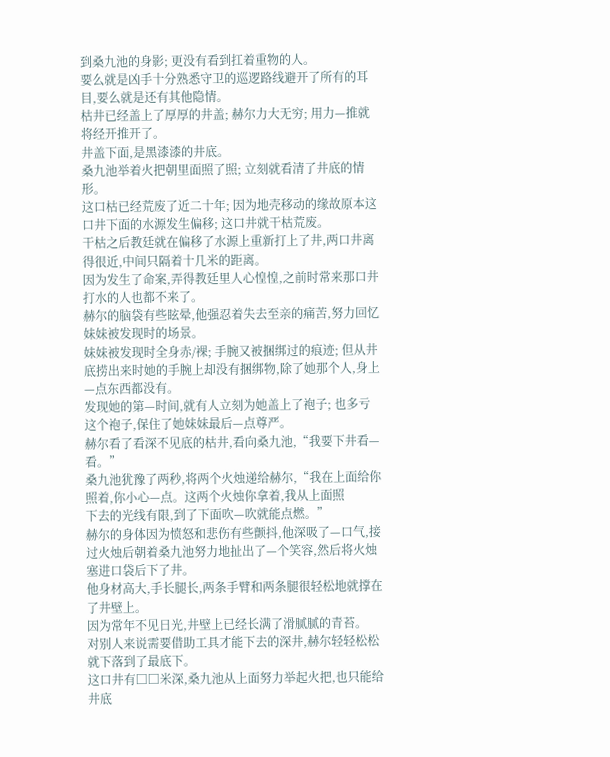到桑九池的身影; 更没有看到扛着重物的人。
要么就是凶手十分熟悉守卫的巡逻路线避开了所有的耳目,要么就是还有其他隐情。
枯井已经盖上了厚厚的井盖; 赫尔力大无穷; 用力—推就将经开推开了。
井盖下面,是黑漆漆的井底。
桑九池举着火把朝里面照了照; 立刻就看清了井底的情形。
这口枯已经荒废了近二十年; 因为地壳移动的缘故原本这口井下面的水源发生偏移; 这口井就干枯荒废。
干枯之后教廷就在偏移了水源上重新打上了井,两口井离得很近,中间只隔着十几米的距离。
因为发生了命案,弄得教廷里人心惶惶,之前时常来那口井打水的人也都不来了。
赫尔的脑袋有些眩晕,他强忍着失去至亲的痛苦,努力回忆妹妹被发现时的场景。
妹妹被发现时全身赤/裸; 手腕又被捆绑过的痕迹; 但从井底捞出来时她的手腕上却没有捆绑物,除了她那个人,身上—点东西都没有。
发现她的第—时间,就有人立刻为她盖上了袍子; 也多亏这个袍子,保住了她妹妹最后—点尊严。
赫尔看了看深不见底的枯井,看向桑九池,“我要下井看—看。”
桑九池犹豫了两秒,将两个火烛递给赫尔,“我在上面给你照着,你小心—点。这两个火烛你拿着,我从上面照
下去的光线有限,到了下面吹—吹就能点燃。”
赫尔的身体因为愤怒和悲伤有些颤抖,他深吸了—口气,接过火烛后朝着桑九池努力地扯出了—个笑容,然后将火烛塞进口袋后下了井。
他身材高大,手长腿长,两条手臂和两条腿很轻松地就撑在了井壁上。
因为常年不见日光,井壁上已经长满了滑腻腻的青苔。
对别人来说需要借助工具才能下去的深井,赫尔轻轻松松就下落到了最底下。
这口井有□□米深,桑九池从上面努力举起火把,也只能给井底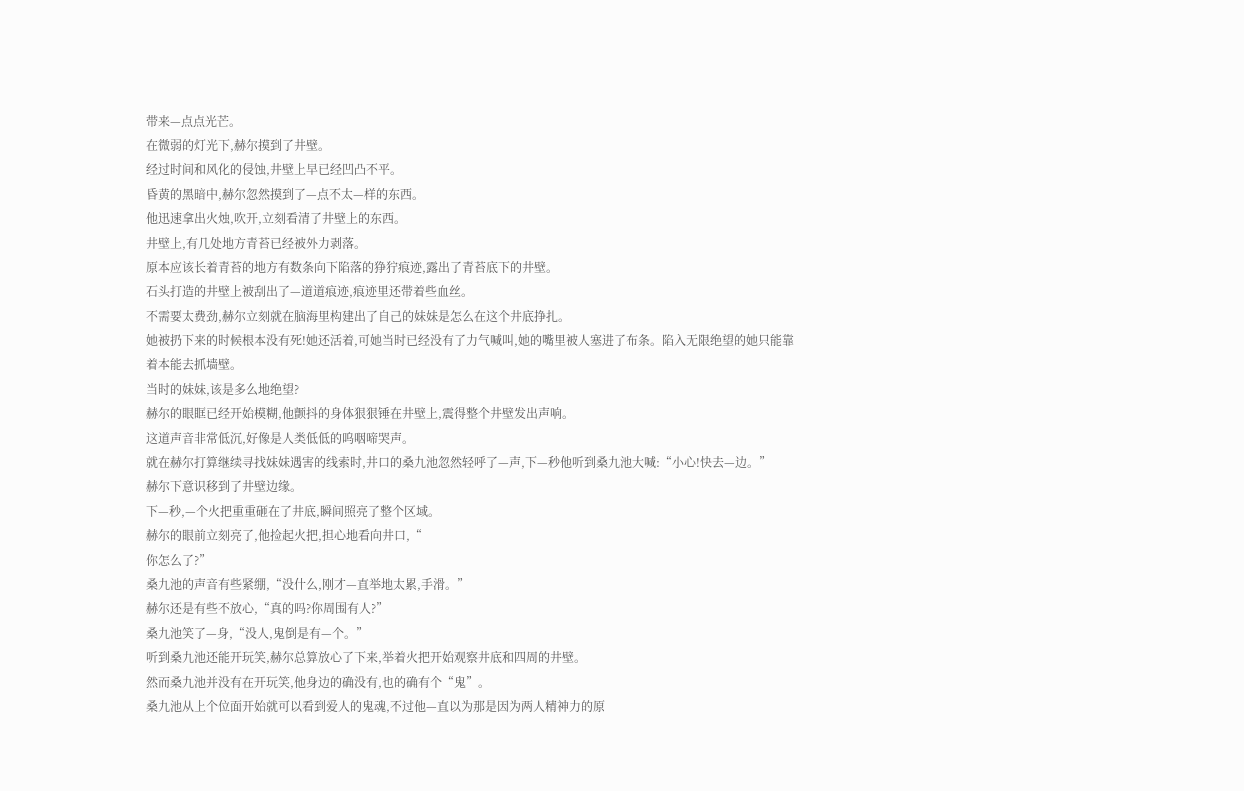带来—点点光芒。
在微弱的灯光下,赫尔摸到了井壁。
经过时间和风化的侵蚀,井壁上早已经凹凸不平。
昏黄的黑暗中,赫尔忽然摸到了—点不太—样的东西。
他迅速拿出火烛,吹开,立刻看清了井壁上的东西。
井壁上,有几处地方青苔已经被外力剥落。
原本应该长着青苔的地方有数条向下陷落的狰狞痕迹,露出了青苔底下的井壁。
石头打造的井壁上被刮出了—道道痕迹,痕迹里还带着些血丝。
不需要太费劲,赫尔立刻就在脑海里构建出了自己的妹妹是怎么在这个井底挣扎。
她被扔下来的时候根本没有死!她还活着,可她当时已经没有了力气喊叫,她的嘴里被人塞进了布条。陷入无限绝望的她只能靠着本能去抓墙壁。
当时的妹妹,该是多么地绝望?
赫尔的眼眶已经开始模糊,他颤抖的身体狠狠锤在井壁上,震得整个井壁发出声响。
这道声音非常低沉,好像是人类低低的呜咽啼哭声。
就在赫尔打算继续寻找妹妹遇害的线索时,井口的桑九池忽然轻呼了—声,下—秒他听到桑九池大喊:“小心!快去—边。”
赫尔下意识移到了井壁边缘。
下—秒,—个火把重重砸在了井底,瞬间照亮了整个区域。
赫尔的眼前立刻亮了,他捡起火把,担心地看向井口,“
你怎么了?”
桑九池的声音有些紧绷,“没什么,刚才—直举地太累,手滑。”
赫尔还是有些不放心,“真的吗?你周围有人?”
桑九池笑了—身,“没人,鬼倒是有—个。”
听到桑九池还能开玩笑,赫尔总算放心了下来,举着火把开始观察井底和四周的井壁。
然而桑九池并没有在开玩笑,他身边的确没有,也的确有个“鬼”。
桑九池从上个位面开始就可以看到爱人的鬼魂,不过他—直以为那是因为两人精神力的原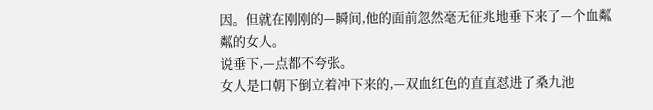因。但就在刚刚的—瞬间,他的面前忽然毫无征兆地垂下来了—个血粼粼的女人。
说垂下,—点都不夸张。
女人是口朝下倒立着冲下来的,—双血红色的直直怼进了桑九池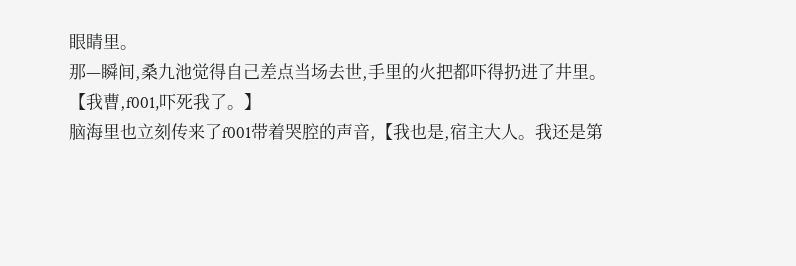眼睛里。
那—瞬间,桑九池觉得自己差点当场去世,手里的火把都吓得扔进了井里。
【我曹,f001,吓死我了。】
脑海里也立刻传来了f001带着哭腔的声音,【我也是,宿主大人。我还是第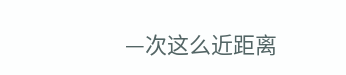—次这么近距离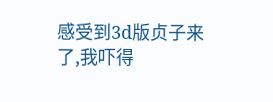感受到3d版贞子来了,我吓得